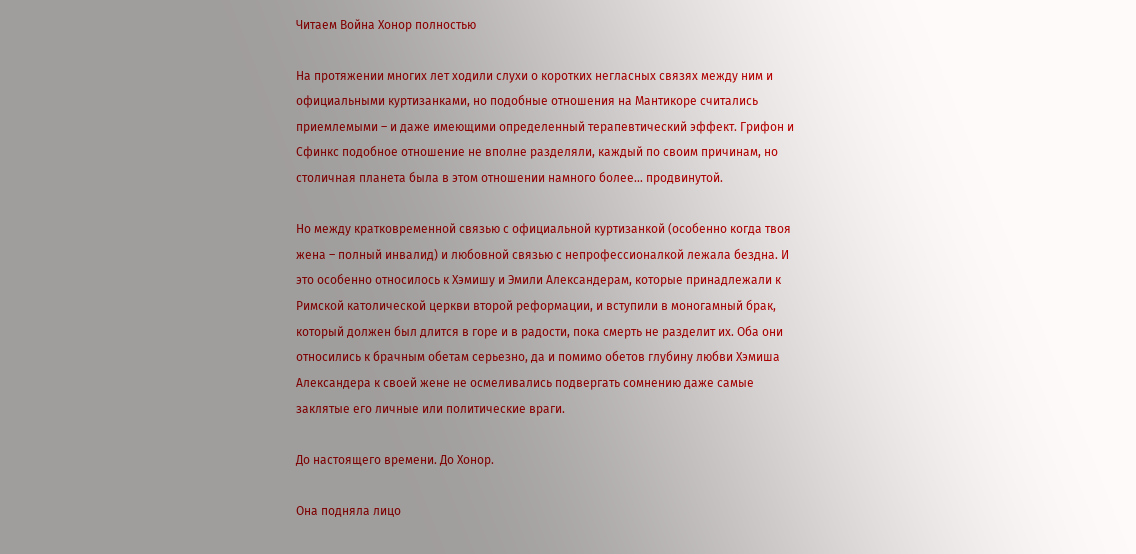Читаем Война Хонор полностью

На протяжении многих лет ходили слухи о коротких негласных связях между ним и официальными куртизанками, но подобные отношения на Мантикоре считались приемлемыми – и даже имеющими определенный терапевтический эффект. Грифон и Сфинкс подобное отношение не вполне разделяли, каждый по своим причинам, но столичная планета была в этом отношении намного более… продвинутой.

Но между кратковременной связью с официальной куртизанкой (особенно когда твоя жена – полный инвалид) и любовной связью с непрофессионалкой лежала бездна. И это особенно относилось к Хэмишу и Эмили Александерам, которые принадлежали к Римской католической церкви второй реформации, и вступили в моногамный брак, который должен был длится в горе и в радости, пока смерть не разделит их. Оба они относились к брачным обетам серьезно, да и помимо обетов глубину любви Хэмиша Александера к своей жене не осмеливались подвергать сомнению даже самые заклятые его личные или политические враги.

До настоящего времени. До Хонор.

Она подняла лицо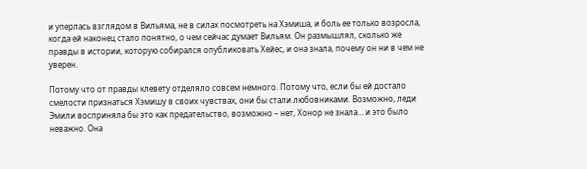и уперлась взглядом в Вильяма, не в силах посмотреть на Хэмиша, и боль ее только возросла, когда ей наконец стало понятно, о чем сейчас думает Вильям. Он размышлял, сколько же правды в истории, которую собирался опубликовать Хейес, и она знала, почему он ни в чем не уверен.

Потому что от правды клевету отделяло совсем немного. Потому что, если бы ей достало смелости признаться Хэмишу в своих чувствах, они бы стали любовниками. Возможно, леди Эмили восприняла бы это как предательство, возможно – нет, Хонор не знала… и это было неважно. Она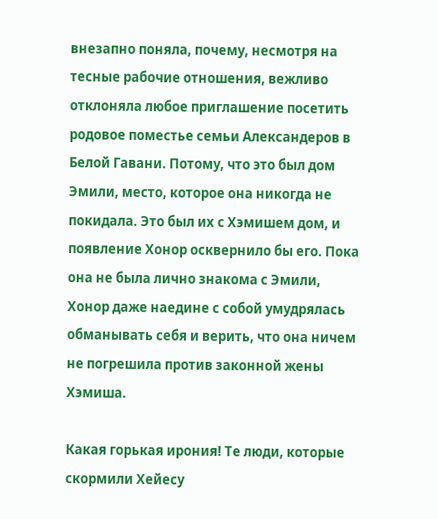внезапно поняла, почему, несмотря на тесные рабочие отношения, вежливо отклоняла любое приглашение посетить родовое поместье семьи Александеров в Белой Гавани. Потому, что это был дом Эмили, место, которое она никогда не покидала. Это был их с Хэмишем дом, и появление Хонор осквернило бы его. Пока она не была лично знакома с Эмили, Хонор даже наедине с собой умудрялась обманывать себя и верить, что она ничем не погрешила против законной жены Хэмиша.

Какая горькая ирония! Те люди, которые скормили Хейесу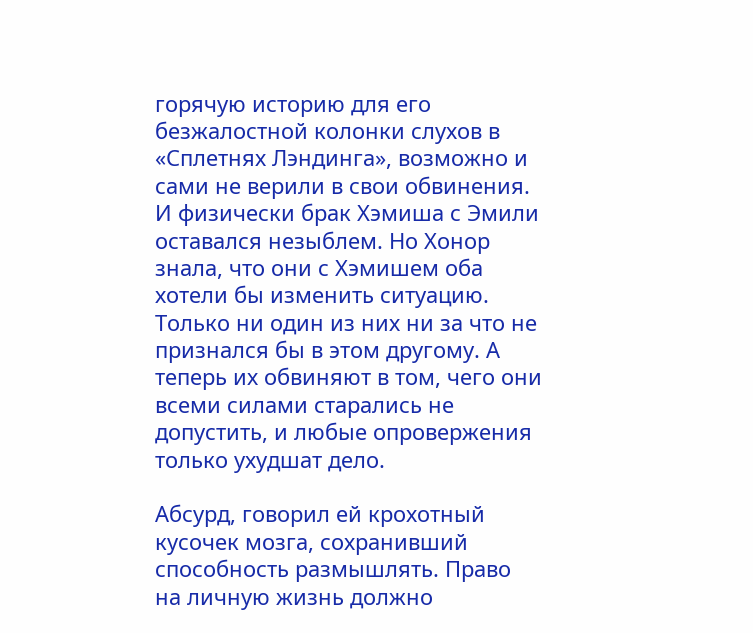горячую историю для его безжалостной колонки слухов в «Сплетнях Лэндинга», возможно и сами не верили в свои обвинения. И физически брак Хэмиша с Эмили оставался незыблем. Но Хонор знала, что они с Хэмишем оба хотели бы изменить ситуацию. Только ни один из них ни за что не признался бы в этом другому. А теперь их обвиняют в том, чего они всеми силами старались не допустить, и любые опровержения только ухудшат дело.

Абсурд, говорил ей крохотный кусочек мозга, сохранивший способность размышлять. Право на личную жизнь должно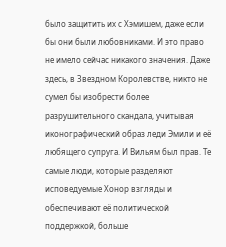было защитить их с Хэмишем, даже если бы они были любовниками. И это право не имело сейчас никакого значения. Даже здесь, в Звездном Королевстве, никто не сумел бы изобрести более разрушительного скандала, учитывая иконографический образ леди Эмили и её любящего супруга. И Вильям был прав. Те самые люди, которые разделяют исповедуемые Хонор взгляды и обеспечивают её политической поддержкой, больше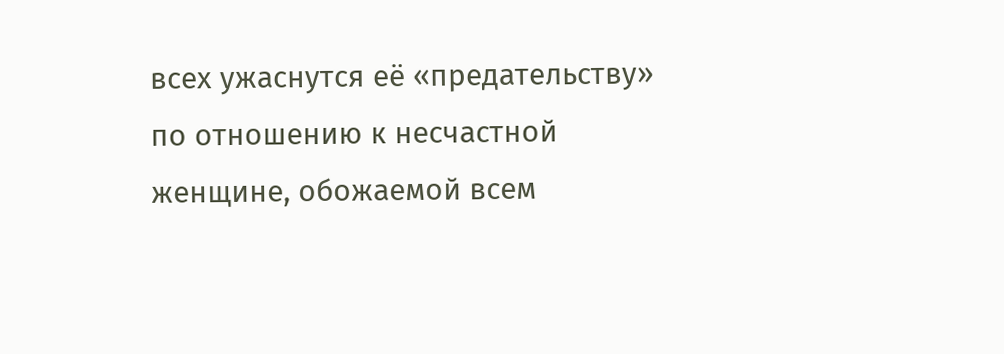всех ужаснутся её «предательству» по отношению к несчастной женщине, обожаемой всем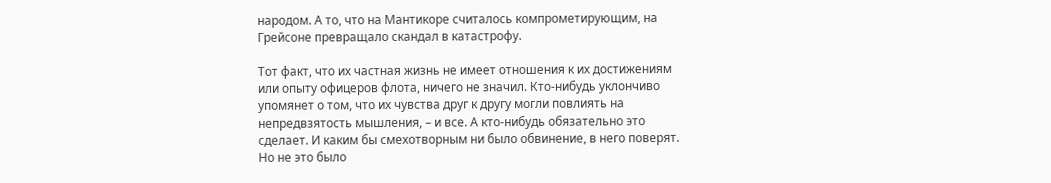народом. А то, что на Мантикоре считалось компрометирующим, на Грейсоне превращало скандал в катастрофу.

Тот факт, что их частная жизнь не имеет отношения к их достижениям или опыту офицеров флота, ничего не значил. Кто-нибудь уклончиво упомянет о том, что их чувства друг к другу могли повлиять на непредвзятость мышления, – и все. А кто-нибудь обязательно это сделает. И каким бы смехотворным ни было обвинение, в него поверят. Но не это было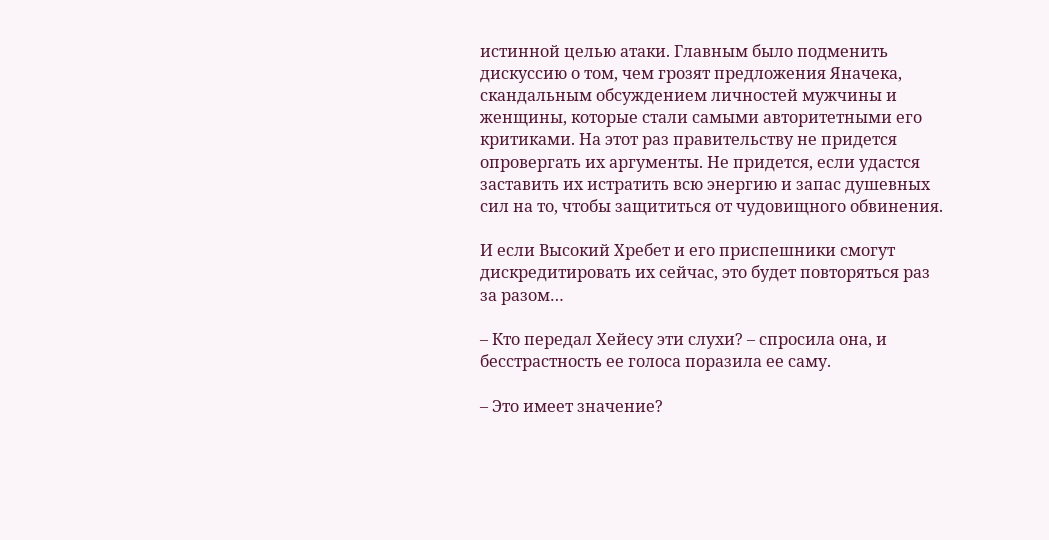истинной целью атаки. Главным было подменить дискуссию о том, чем грозят предложения Яначека, скандальным обсуждением личностей мужчины и женщины, которые стали самыми авторитетными его критиками. На этот раз правительству не придется опровергать их аргументы. Не придется, если удастся заставить их истратить всю энергию и запас душевных сил на то, чтобы защититься от чудовищного обвинения.

И если Высокий Хребет и его приспешники смогут дискредитировать их сейчас, это будет повторяться раз за разом…

– Кто передал Хейесу эти слухи? – спросила она, и бесстрастность ее голоса поразила ее саму.

– Это имеет значение?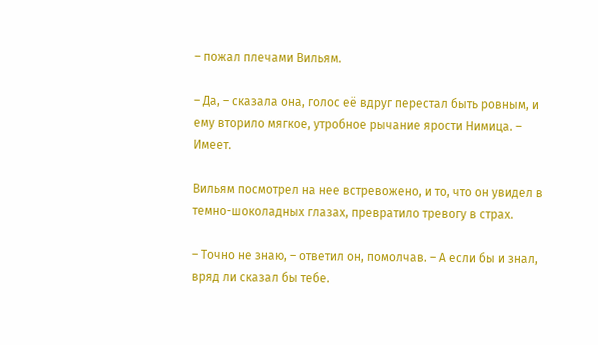– пожал плечами Вильям.

– Да, – сказала она, голос её вдруг перестал быть ровным, и ему вторило мягкое, утробное рычание ярости Нимица. – Имеет.

Вильям посмотрел на нее встревожено, и то, что он увидел в темно-шоколадных глазах, превратило тревогу в страх.

– Точно не знаю, – ответил он, помолчав. – А если бы и знал, вряд ли сказал бы тебе.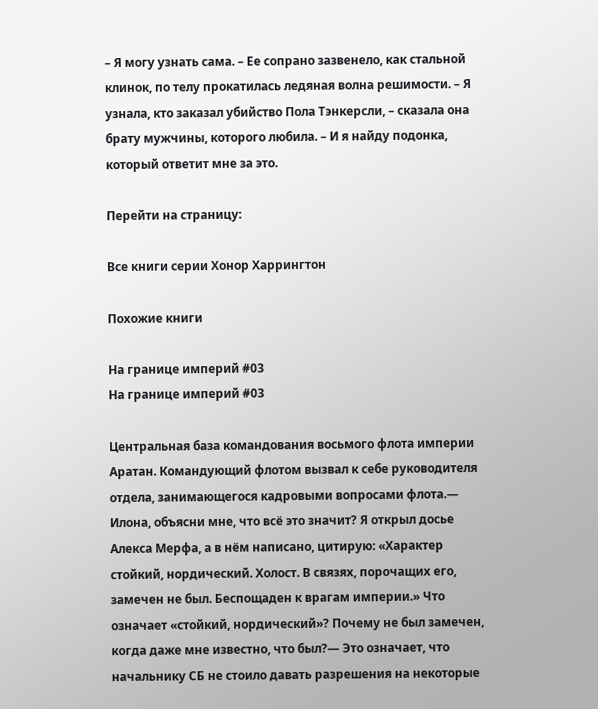– Я могу узнать сама. – Ее сопрано зазвенело, как стальной клинок, по телу прокатилась ледяная волна решимости. – Я узнала, кто заказал убийство Пола Тэнкерсли, – сказала она брату мужчины, которого любила. – И я найду подонка, который ответит мне за это.

Перейти на страницу:

Все книги серии Хонор Харрингтон

Похожие книги

На границе империй #03
На границе империй #03

Центральная база командования восьмого флота империи Аратан. Командующий флотом вызвал к себе руководителя отдела, занимающегося кадровыми вопросами флота.— Илона, объясни мне, что всё это значит? Я открыл досье Алекса Мерфа, а в нём написано, цитирую: «Характер стойкий, нордический. Холост. В связях, порочащих его, замечен не был. Беспощаден к врагам империи.» Что означает «стойкий, нордический»? Почему не был замечен, когда даже мне известно, что был?— Это означает, что начальнику СБ не стоило давать разрешения на некоторые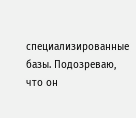специализированные базы. Подозреваю, что он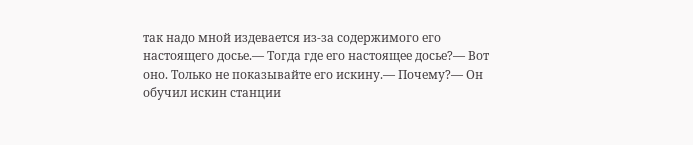так надо мной издевается из-за содержимого его настоящего досье.— Тогда где его настоящее досье?— Вот оно. Только не показывайте его искину.— Почему?— Он обучил искин станции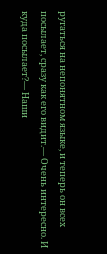ругаться на непонятном языке, и теперь он всех посылает, сразу как его видит.— Очень интересно. И куда посылает?— Наши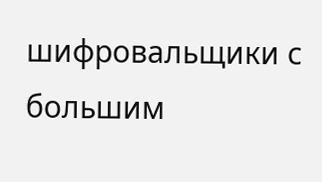шифровальщики с большим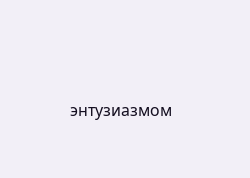энтузиазмом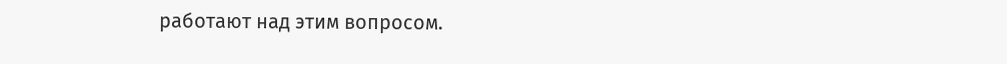работают над этим вопросом.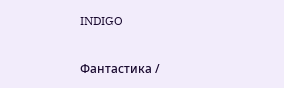INDIGO

Фантастика /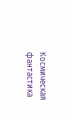Космическая фантастика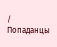/ Попаданцы